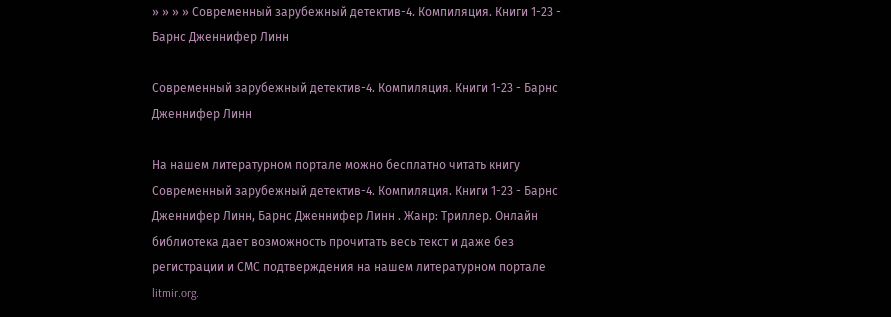» » » » Современный зарубежный детектив-4. Компиляция. Книги 1-23 - Барнс Дженнифер Линн

Современный зарубежный детектив-4. Компиляция. Книги 1-23 - Барнс Дженнифер Линн

На нашем литературном портале можно бесплатно читать книгу Современный зарубежный детектив-4. Компиляция. Книги 1-23 - Барнс Дженнифер Линн, Барнс Дженнифер Линн . Жанр: Триллер. Онлайн библиотека дает возможность прочитать весь текст и даже без регистрации и СМС подтверждения на нашем литературном портале litmir.org.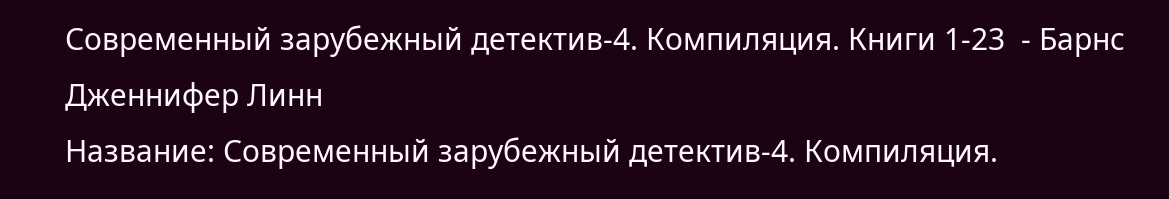Современный зарубежный детектив-4. Компиляция. Книги 1-23  - Барнс Дженнифер Линн
Название: Современный зарубежный детектив-4. Компиляция.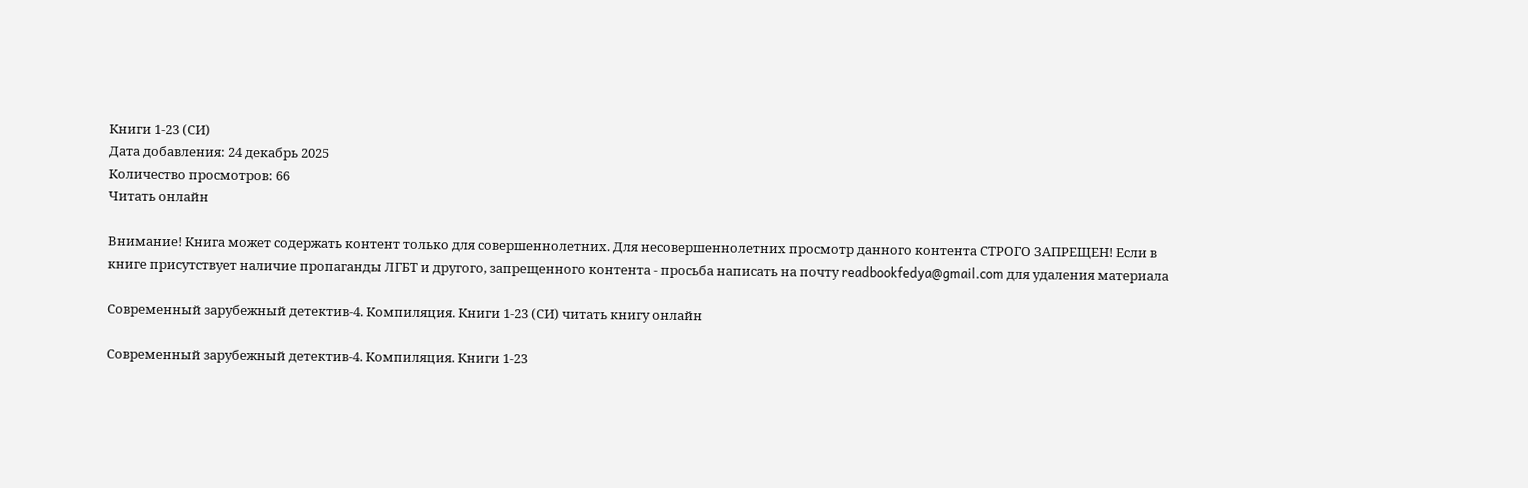Книги 1-23 (СИ)
Дата добавления: 24 декабрь 2025
Количество просмотров: 66
Читать онлайн

Внимание! Книга может содержать контент только для совершеннолетних. Для несовершеннолетних просмотр данного контента СТРОГО ЗАПРЕЩЕН! Если в книге присутствует наличие пропаганды ЛГБТ и другого, запрещенного контента - просьба написать на почту readbookfedya@gmail.com для удаления материала

Современный зарубежный детектив-4. Компиляция. Книги 1-23 (СИ) читать книгу онлайн

Современный зарубежный детектив-4. Компиляция. Книги 1-23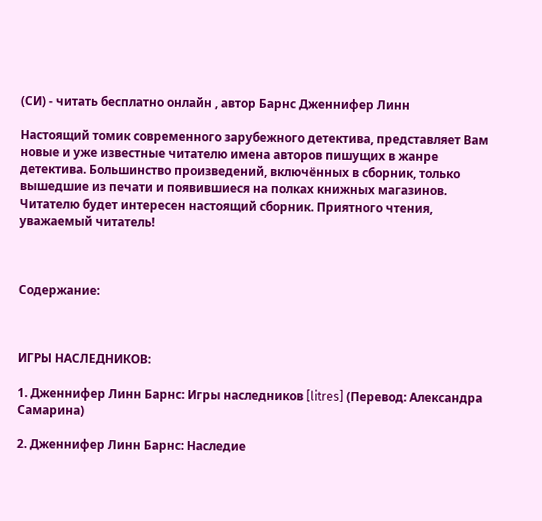(СИ) - читать бесплатно онлайн , автор Барнс Дженнифер Линн

Настоящий томик современного зарубежного детектива, представляет Вам новые и уже известные читателю имена авторов пишущих в жанре детектива. Большинство произведений, включённых в сборник, только вышедшие из печати и появившиеся на полках книжных магазинов. Читателю будет интересен настоящий сборник. Приятного чтения, уважаемый читатель!



Содержание:



ИГРЫ НАСЛЕДНИКОВ:

1. Дженнифер Линн Барнс: Игры наследников [litres] (Перевод: Александра Самарина)

2. Дженнифер Линн Барнс: Наследие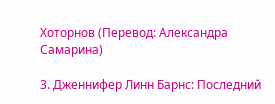Хоторнов (Перевод: Александра Самарина)

3. Дженнифер Линн Барнс: Последний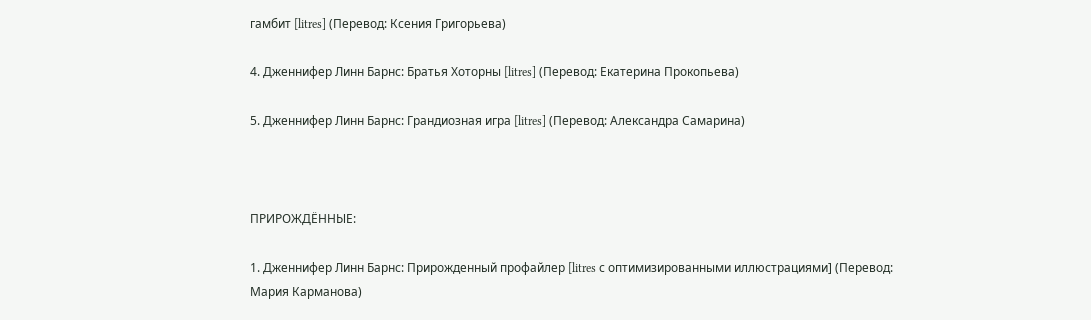гамбит [litres] (Перевод: Ксения Григорьева)

4. Дженнифер Линн Барнс: Братья Хоторны [litres] (Перевод: Екатерина Прокопьева)

5. Дженнифер Линн Барнс: Грандиозная игра [litres] (Перевод: Александра Самарина)



ПРИРОЖДЁННЫЕ:

1. Дженнифер Линн Барнс: Прирожденный профайлер [litres с оптимизированными иллюстрациями] (Перевод: Мария Карманова)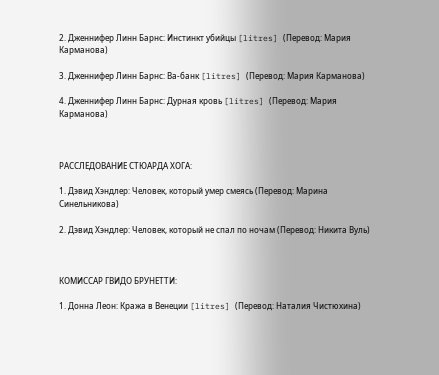2. Дженнифер Линн Барнс: Инстинкт убийцы [litres] (Перевод: Мария Карманова)

3. Дженнифер Линн Барнс: Ва-банк [litres] (Перевод: Мария Карманова)

4. Дженнифер Линн Барнс: Дурная кровь [litres] (Перевод: Мария Карманова)



РАССЛЕДОВАНИЕ СТЮАРДА ХОГА:

1. Дэвид Хэндлер: Человек, который умер смеясь (Перевод: Марина Синельникова)

2. Дэвид Хэндлер: Человек, который не спал по ночам (Перевод: Никита Вуль)



КОМИССАР ГВИДО БРУНЕТТИ:

1. Донна Леон: Кража в Венеции [litres] (Перевод: Наталия Чистюхина)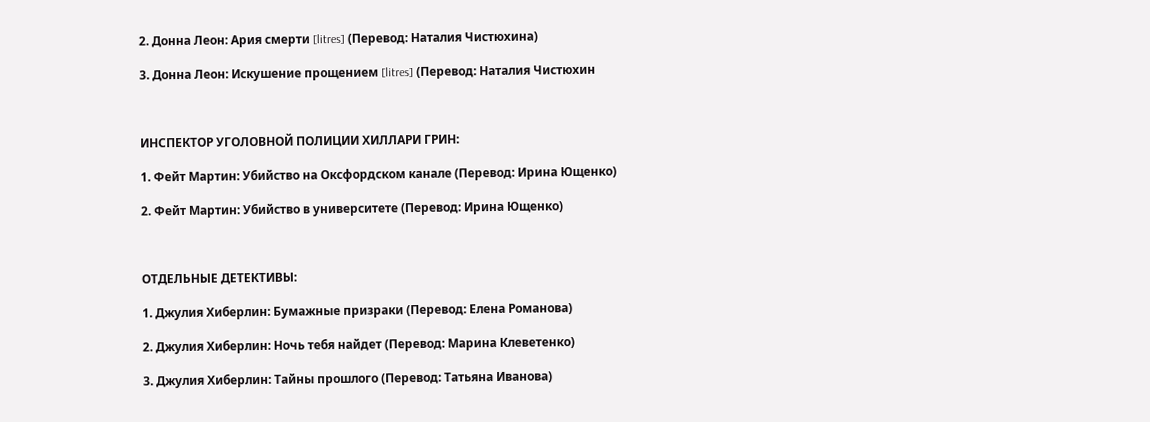2. Донна Леон: Ария смерти [litres] (Перевод: Наталия Чистюхина)

3. Донна Леон: Искушение прощением [litres] (Перевод: Наталия Чистюхин



ИНСПЕКТОР УГОЛОВНОЙ ПОЛИЦИИ ХИЛЛАРИ ГРИН:

1. Фейт Мартин: Убийство на Оксфордском канале (Перевод: Ирина Ющенко)

2. Фейт Мартин: Убийство в университете (Перевод: Ирина Ющенко)



ОТДЕЛЬНЫЕ ДЕТЕКТИВЫ:

1. Джулия Хиберлин: Бумажные призраки (Перевод: Елена Романова)

2. Джулия Хиберлин: Ночь тебя найдет (Перевод: Марина Клеветенко)

3. Джулия Хиберлин: Тайны прошлого (Перевод: Татьяна Иванова)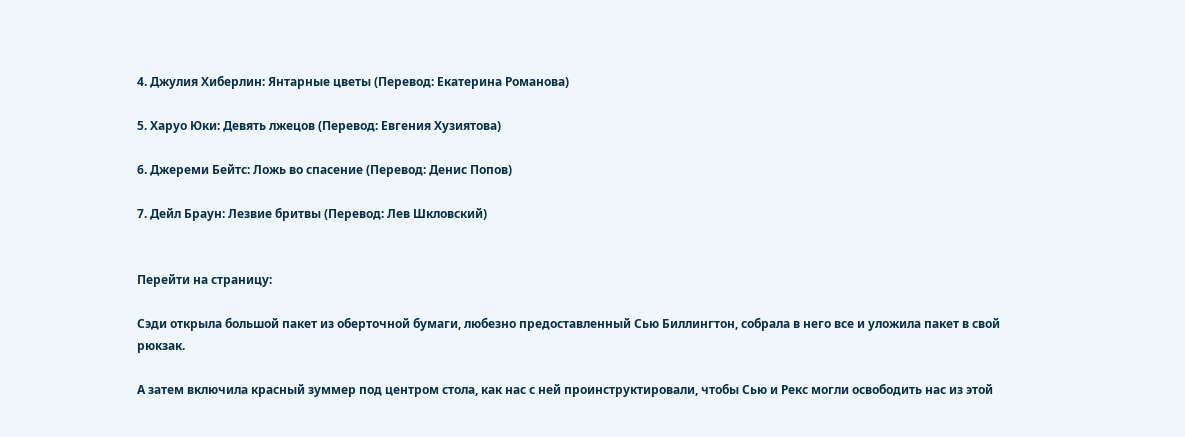4. Джулия Хиберлин: Янтарные цветы (Перевод: Екатерина Романова)

5. Харуо Юки: Девять лжецов (Перевод: Евгения Хузиятова)

6. Джереми Бейтс: Ложь во спасение (Перевод: Денис Попов)

7. Дейл Браун: Лезвие бритвы (Перевод: Лев Шкловский)


Перейти на страницу:

Сэди открыла большой пакет из оберточной бумаги, любезно предоставленный Сью Биллингтон, собрала в него все и уложила пакет в свой рюкзак.

А затем включила красный зуммер под центром стола, как нас с ней проинструктировали, чтобы Сью и Рекс могли освободить нас из этой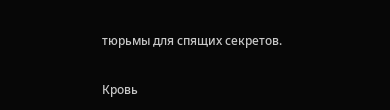тюрьмы для спящих секретов.

Кровь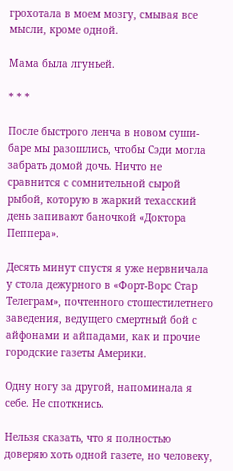грохотала в моем мозгу, смывая все мысли, кроме одной.

Мама была лгуньей.

* * *

После быстрого ленча в новом суши-баре мы разошлись, чтобы Сэди могла забрать домой дочь. Ничто не сравнится с сомнительной сырой рыбой, которую в жаркий техасский день запивают баночкой «Доктора Пеппера».

Десять минут спустя я уже нервничала у стола дежурного в «Форт-Ворс Стар Телеграм», почтенного стошестилетнего заведения, ведущего смертный бой с айфонами и айпадами, как и прочие городские газеты Америки.

Одну ногу за другой, напоминала я себе. Не споткнись.

Нельзя сказать, что я полностью доверяю хоть одной газете, но человеку,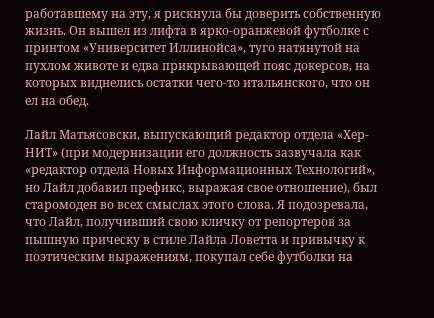работавшему на эту, я рискнула бы доверить собственную жизнь. Он вышел из лифта в ярко-оранжевой футболке с принтом «Университет Иллинойса», туго натянутой на пухлом животе и едва прикрывающей пояс докерсов, на которых виднелись остатки чего-то итальянского, что он ел на обед.

Лайл Матьясовски, выпускающий редактор отдела «Хер-НИТ» (при модернизации его должность зазвучала как «редактор отдела Новых Информационных Технологий», но Лайл добавил префикс, выражая свое отношение), был старомоден во всех смыслах этого слова. Я подозревала, что Лайл, получивший свою кличку от репортеров за пышную прическу в стиле Лайла Ловетта и привычку к поэтическим выражениям, покупал себе футболки на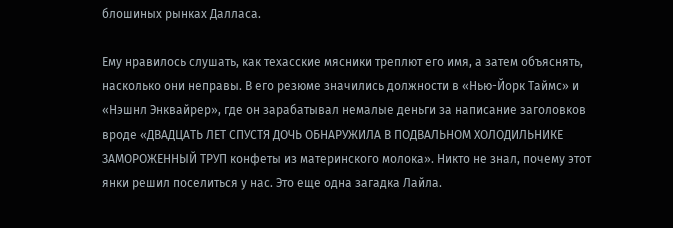блошиных рынках Далласа.

Ему нравилось слушать, как техасские мясники треплют его имя, а затем объяснять, насколько они неправы. В его резюме значились должности в «Нью-Йорк Таймс» и «Нэшнл Энквайрер», где он зарабатывал немалые деньги за написание заголовков вроде «ДВАДЦАТЬ ЛЕТ СПУСТЯ ДОЧЬ ОБНАРУЖИЛА В ПОДВАЛЬНОМ ХОЛОДИЛЬНИКЕ ЗАМОРОЖЕННЫЙ ТРУП конфеты из материнского молока». Никто не знал, почему этот янки решил поселиться у нас. Это еще одна загадка Лайла.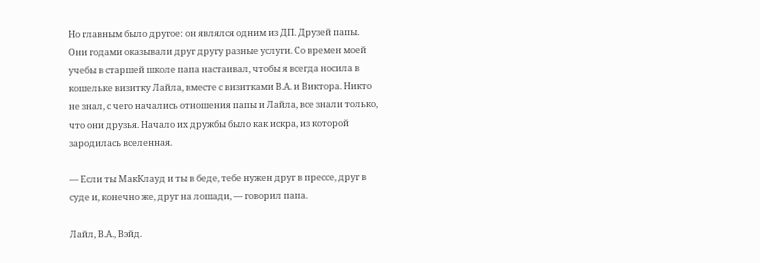Но главным было другое: он являлся одним из ДП. Друзей папы. Они годами оказывали друг другу разные услуги. Со времен моей учебы в старшей школе папа настаивал, чтобы я всегда носила в кошельке визитку Лайла, вместе с визитками В.А. и Виктора. Никто не знал, с чего начались отношения папы и Лайла, все знали только, что они друзья. Начало их дружбы было как искра, из которой зародилась вселенная.

— Если ты МакКлауд и ты в беде, тебе нужен друг в прессе, друг в суде и, конечно же, друг на лошади, — говорил папа.

Лайл, В.А., Вэйд.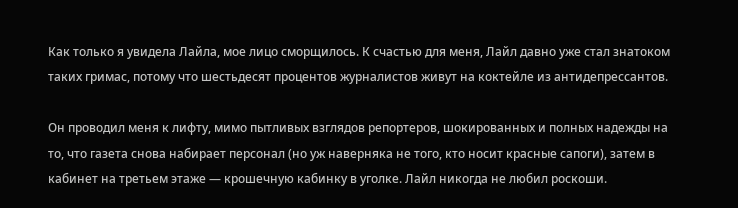Как только я увидела Лайла, мое лицо сморщилось. К счастью для меня, Лайл давно уже стал знатоком таких гримас, потому что шестьдесят процентов журналистов живут на коктейле из антидепрессантов.

Он проводил меня к лифту, мимо пытливых взглядов репортеров, шокированных и полных надежды на то, что газета снова набирает персонал (но уж наверняка не того, кто носит красные сапоги), затем в кабинет на третьем этаже — крошечную кабинку в уголке. Лайл никогда не любил роскоши.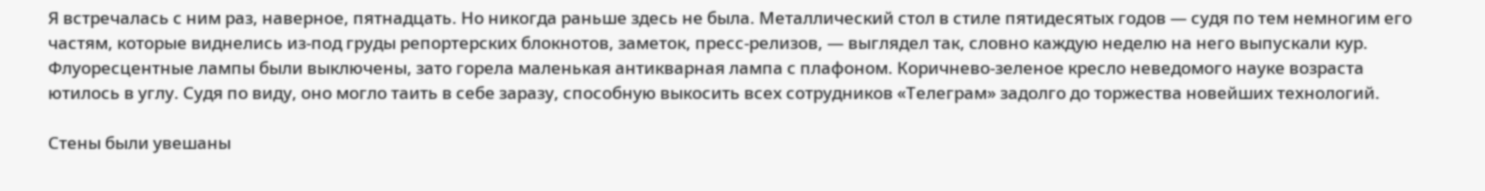Я встречалась с ним раз, наверное, пятнадцать. Но никогда раньше здесь не была. Металлический стол в стиле пятидесятых годов — судя по тем немногим его частям, которые виднелись из-под груды репортерских блокнотов, заметок, пресс-релизов, — выглядел так, словно каждую неделю на него выпускали кур. Флуоресцентные лампы были выключены, зато горела маленькая антикварная лампа с плафоном. Коричнево-зеленое кресло неведомого науке возраста ютилось в углу. Судя по виду, оно могло таить в себе заразу, способную выкосить всех сотрудников «Телеграм» задолго до торжества новейших технологий.

Стены были увешаны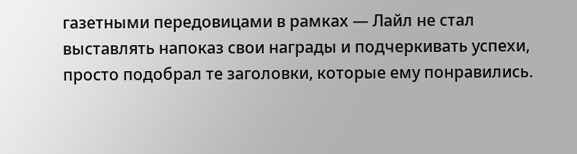газетными передовицами в рамках — Лайл не стал выставлять напоказ свои награды и подчеркивать успехи, просто подобрал те заголовки, которые ему понравились.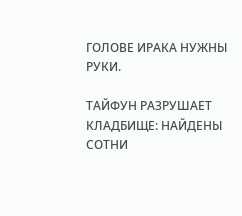ГОЛОВЕ ИРАКА НУЖНЫ РУКИ.

ТАЙФУН РАЗРУШАЕТ КЛАДБИЩЕ: НАЙДЕНЫ СОТНИ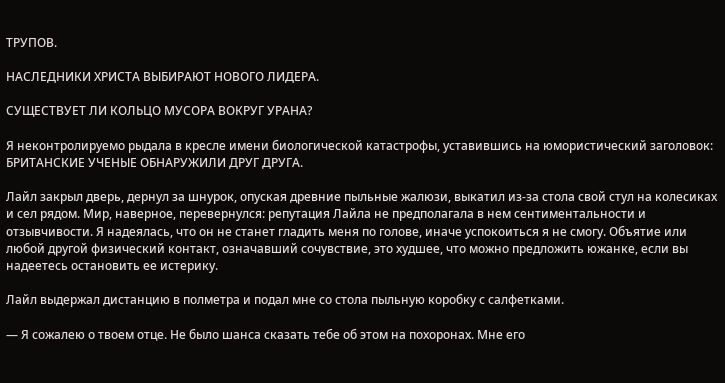ТРУПОВ.

НАСЛЕДНИКИ ХРИСТА ВЫБИРАЮТ НОВОГО ЛИДЕРА.

СУЩЕСТВУЕТ ЛИ КОЛЬЦО МУСОРА ВОКРУГ УРАНА?

Я неконтролируемо рыдала в кресле имени биологической катастрофы, уставившись на юмористический заголовок: БРИТАНСКИЕ УЧЕНЫЕ ОБНАРУЖИЛИ ДРУГ ДРУГА.

Лайл закрыл дверь, дернул за шнурок, опуская древние пыльные жалюзи, выкатил из-за стола свой стул на колесиках и сел рядом. Мир, наверное, перевернулся: репутация Лайла не предполагала в нем сентиментальности и отзывчивости. Я надеялась, что он не станет гладить меня по голове, иначе успокоиться я не смогу. Объятие или любой другой физический контакт, означавший сочувствие, это худшее, что можно предложить южанке, если вы надеетесь остановить ее истерику.

Лайл выдержал дистанцию в полметра и подал мне со стола пыльную коробку с салфетками.

— Я сожалею о твоем отце. Не было шанса сказать тебе об этом на похоронах. Мне его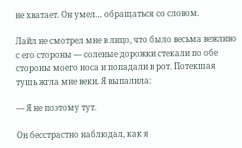не хватает. Он умел… обращаться со словом.

Лайл не смотрел мне в лицо, что было весьма вежливо с его стороны — соленые дорожки стекали по обе стороны моего носа и попадали в рот. Потекшая тушь жгла мне веки. Я выпалила:

— Я не поэтому тут.

Он бесстрастно наблюдал, как я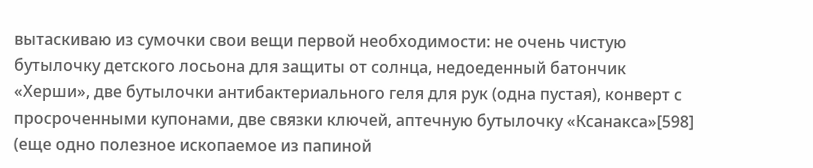вытаскиваю из сумочки свои вещи первой необходимости: не очень чистую бутылочку детского лосьона для защиты от солнца, недоеденный батончик «Херши», две бутылочки антибактериального геля для рук (одна пустая), конверт с просроченными купонами, две связки ключей, аптечную бутылочку «Ксанакса»[598] (еще одно полезное ископаемое из папиной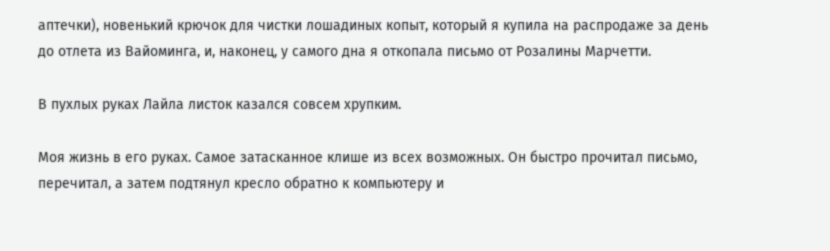аптечки), новенький крючок для чистки лошадиных копыт, который я купила на распродаже за день до отлета из Вайоминга, и, наконец, у самого дна я откопала письмо от Розалины Марчетти.

В пухлых руках Лайла листок казался совсем хрупким.

Моя жизнь в его руках. Самое затасканное клише из всех возможных. Он быстро прочитал письмо, перечитал, а затем подтянул кресло обратно к компьютеру и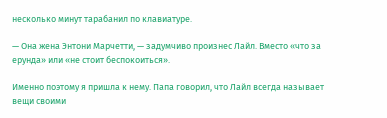несколько минут тарабанил по клавиатуре.

— Она жена Энтони Марчетти, — задумчиво произнес Лайл. Вместо «что за ерунда» или «не стоит беспокоиться».

Именно поэтому я пришла к нему. Папа говорил, что Лайл всегда называет вещи своими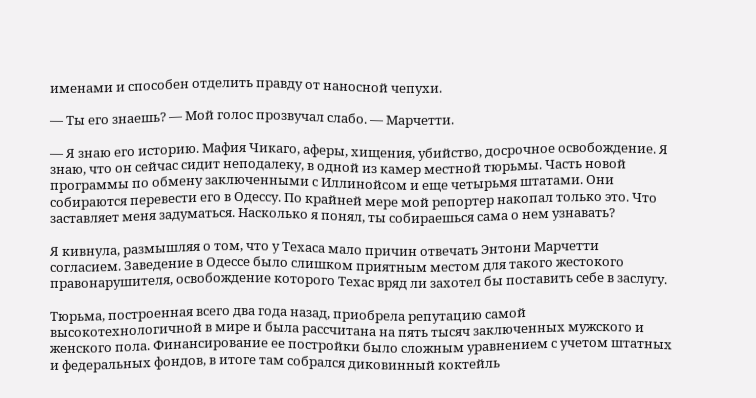именами и способен отделить правду от наносной чепухи.

— Ты его знаешь? — Мой голос прозвучал слабо. — Марчетти.

— Я знаю его историю. Мафия Чикаго, аферы, хищения, убийство, досрочное освобождение. Я знаю, что он сейчас сидит неподалеку, в одной из камер местной тюрьмы. Часть новой программы по обмену заключенными с Иллинойсом и еще четырьмя штатами. Они собираются перевести его в Одессу. По крайней мере мой репортер накопал только это. Что заставляет меня задуматься. Насколько я понял, ты собираешься сама о нем узнавать?

Я кивнула, размышляя о том, что у Техаса мало причин отвечать Энтони Марчетти согласием. Заведение в Одессе было слишком приятным местом для такого жестокого правонарушителя, освобождение которого Техас вряд ли захотел бы поставить себе в заслугу.

Тюрьма, построенная всего два года назад, приобрела репутацию самой высокотехнологичной в мире и была рассчитана на пять тысяч заключенных мужского и женского пола. Финансирование ее постройки было сложным уравнением с учетом штатных и федеральных фондов, в итоге там собрался диковинный коктейль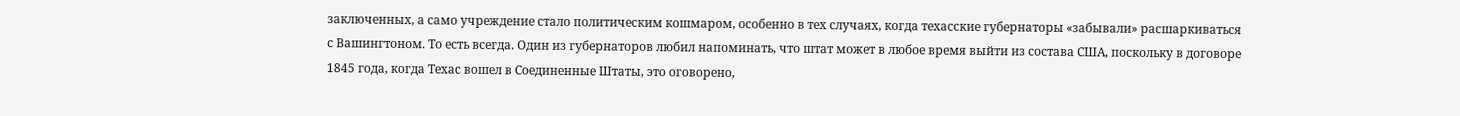заключенных, а само учреждение стало политическим кошмаром, особенно в тех случаях, когда техасские губернаторы «забывали» расшаркиваться с Вашингтоном. То есть всегда. Один из губернаторов любил напоминать, что штат может в любое время выйти из состава США, поскольку в договоре 1845 года, когда Техас вошел в Соединенные Штаты, это оговорено,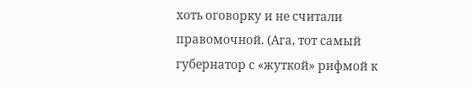хоть оговорку и не считали правомочной. (Ага, тот самый губернатор с «жуткой» рифмой к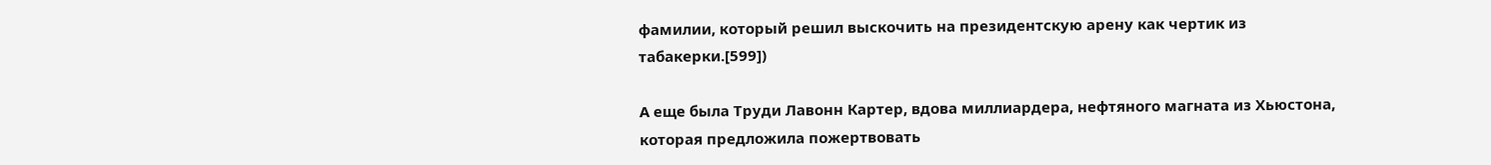фамилии, который решил выскочить на президентскую арену как чертик из табакерки.[599])

А еще была Труди Лавонн Картер, вдова миллиардера, нефтяного магната из Хьюстона, которая предложила пожертвовать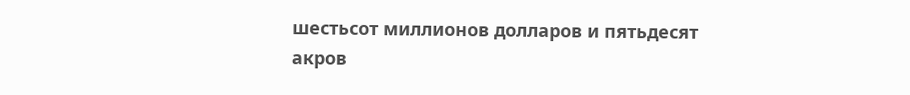шестьсот миллионов долларов и пятьдесят акров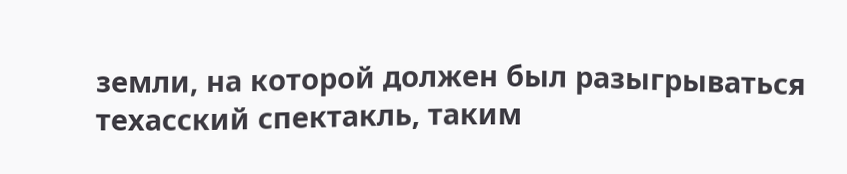земли, на которой должен был разыгрываться техасский спектакль, таким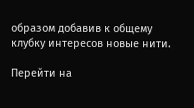образом добавив к общему клубку интересов новые нити.

Перейти на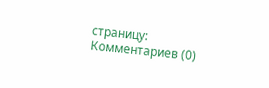страницу:
Комментариев (0)